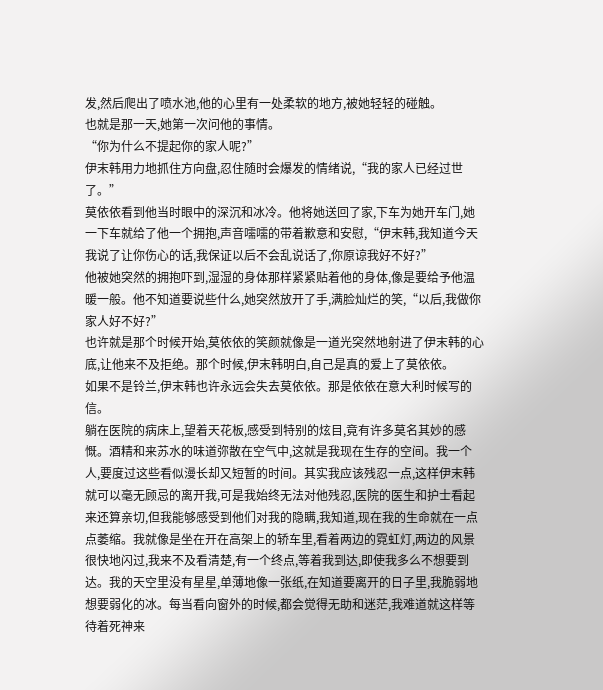发,然后爬出了喷水池,他的心里有一处柔软的地方,被她轻轻的碰触。
也就是那一天,她第一次问他的事情。
“你为什么不提起你的家人呢?”
伊末韩用力地抓住方向盘,忍住随时会爆发的情绪说,“我的家人已经过世了。”
莫依依看到他当时眼中的深沉和冰冷。他将她送回了家,下车为她开车门,她一下车就给了他一个拥抱,声音嚅嚅的带着歉意和安慰,“伊末韩,我知道今天我说了让你伤心的话,我保证以后不会乱说话了,你原谅我好不好?”
他被她突然的拥抱吓到,湿湿的身体那样紧紧贴着他的身体,像是要给予他温暖一般。他不知道要说些什么,她突然放开了手,满脸灿烂的笑,“以后,我做你家人好不好?”
也许就是那个时候开始,莫依依的笑颜就像是一道光突然地射进了伊末韩的心底,让他来不及拒绝。那个时候,伊末韩明白,自己是真的爱上了莫依依。
如果不是铃兰,伊末韩也许永远会失去莫依依。那是依依在意大利时候写的信。
躺在医院的病床上,望着天花板,感受到特别的炫目,竟有许多莫名其妙的感慨。酒精和来苏水的味道弥散在空气中,这就是我现在生存的空间。我一个人,要度过这些看似漫长却又短暂的时间。其实我应该残忍一点,这样伊末韩就可以毫无顾忌的离开我,可是我始终无法对他残忍,医院的医生和护士看起来还算亲切,但我能够感受到他们对我的隐瞒,我知道,现在我的生命就在一点点萎缩。我就像是坐在开在高架上的轿车里,看着两边的霓虹灯,两边的风景很快地闪过,我来不及看清楚,有一个终点,等着我到达,即使我多么不想要到达。我的天空里没有星星,单薄地像一张纸,在知道要离开的日子里,我脆弱地想要弱化的冰。每当看向窗外的时候,都会觉得无助和迷茫,我难道就这样等待着死神来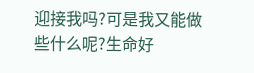迎接我吗?可是我又能做些什么呢?生命好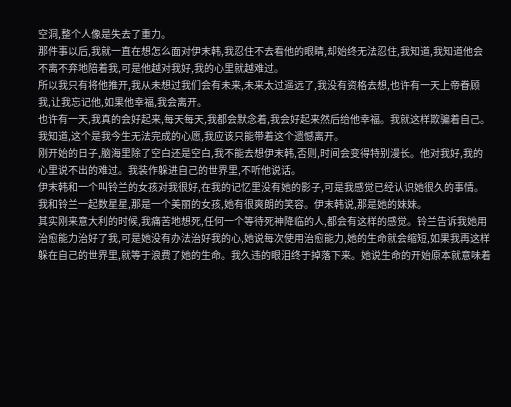空洞,整个人像是失去了重力。
那件事以后,我就一直在想怎么面对伊末韩,我忍住不去看他的眼睛,却始终无法忍住,我知道,我知道他会不离不弃地陪着我,可是他越对我好,我的心里就越难过。
所以我只有将他推开,我从未想过我们会有未来,未来太过遥远了,我没有资格去想,也许有一天上帝眷顾我,让我忘记他,如果他幸福,我会离开。
也许有一天,我真的会好起来,每天每天,我都会默念着,我会好起来然后给他幸福。我就这样欺骗着自己。我知道,这个是我今生无法完成的心愿,我应该只能带着这个遗憾离开。
刚开始的日子,脑海里除了空白还是空白,我不能去想伊末韩,否则,时间会变得特别漫长。他对我好,我的心里说不出的难过。我装作躲进自己的世界里,不听他说话。
伊末韩和一个叫铃兰的女孩对我很好,在我的记忆里没有她的影子,可是我感觉已经认识她很久的事情。
我和铃兰一起数星星,那是一个美丽的女孩,她有很爽朗的笑容。伊末韩说,那是她的妹妹。
其实刚来意大利的时候,我痛苦地想死,任何一个等待死神降临的人,都会有这样的感觉。铃兰告诉我她用治愈能力治好了我,可是她没有办法治好我的心,她说每次使用治愈能力,她的生命就会缩短,如果我再这样躲在自己的世界里,就等于浪费了她的生命。我久违的眼泪终于掉落下来。她说生命的开始原本就意味着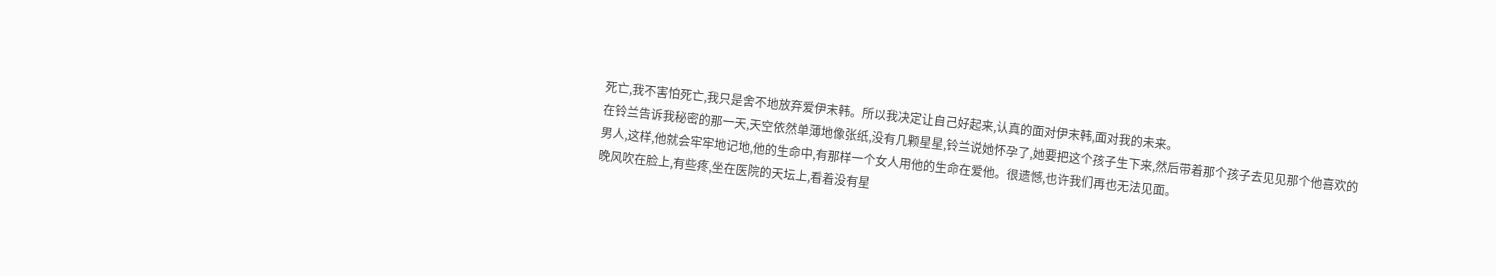死亡,我不害怕死亡,我只是舍不地放弃爱伊末韩。所以我决定让自己好起来,认真的面对伊末韩,面对我的未来。
在铃兰告诉我秘密的那一天,天空依然单薄地像张纸,没有几颗星星,铃兰说她怀孕了,她要把这个孩子生下来,然后带着那个孩子去见见那个他喜欢的男人,这样,他就会牢牢地记地,他的生命中,有那样一个女人用他的生命在爱他。很遗憾,也许我们再也无法见面。
晚风吹在脸上,有些疼,坐在医院的天坛上,看着没有星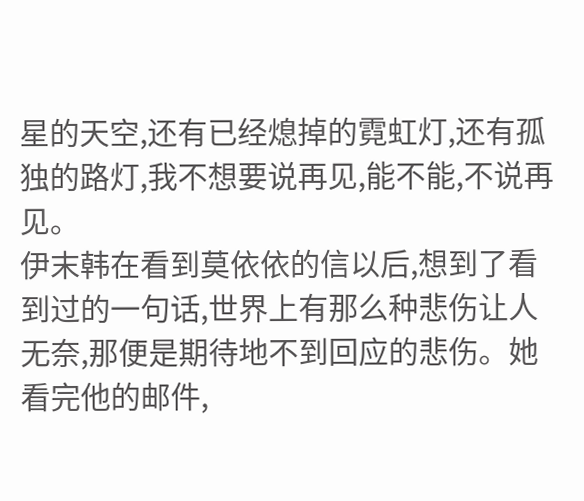星的天空,还有已经熄掉的霓虹灯,还有孤独的路灯,我不想要说再见,能不能,不说再见。
伊末韩在看到莫依依的信以后,想到了看到过的一句话,世界上有那么种悲伤让人无奈,那便是期待地不到回应的悲伤。她看完他的邮件,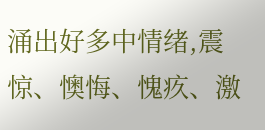涌出好多中情绪,震惊、懊悔、愧疚、激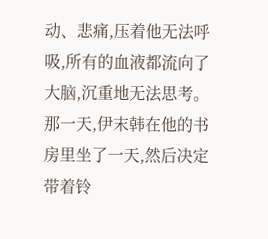动、悲痛,压着他无法呼吸,所有的血液都流向了大脑,沉重地无法思考。
那一天,伊末韩在他的书房里坐了一天,然后决定带着铃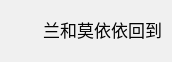兰和莫依依回到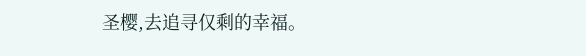圣樱,去追寻仅剩的幸福。